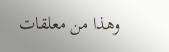وهذا من معلقات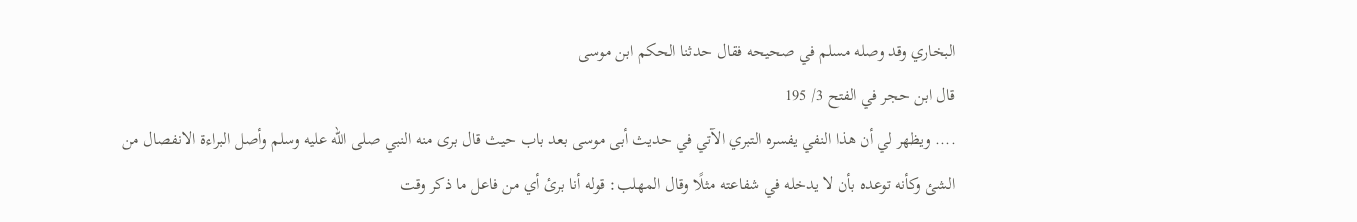البخاري وقد وصله مسلم في صحيحه فقال حدثنا الحكم ابن موسى
قال ابن حجر في الفتح 3/ 195
.... ويظهر لي أن هذا النفي يفسره التبري الآتي في حديث أبى موسى بعد باب حيث قال برى منه النبي صلى الله عليه وسلم وأصل البراءة الانفصال من الشئ وكأنه توعده بأن لا يدخله في شفاعته مثلًا وقال المهلب: قوله أنا برئ أي من فاعل ما ذكر وقت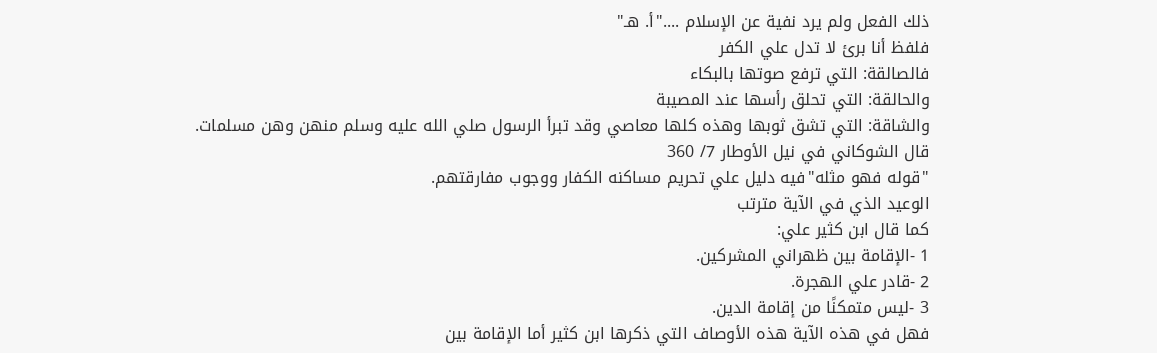ذلك الفعل ولم يرد نفية عن الإسلام ...."أ. هـ"
فلفظ أنا برئ لا تدل علي الكفر
فالصالقة: التي ترفع صوتها بالبكاء
والحالقة: التي تحلق رأسها عند المصيبة
والشاقة: التي تشق ثوبها وهذه كلها معاصي وقد تبرأ الرسول صلي الله عليه وسلم منهن وهن مسلمات.
قال الشوكاني في نيل الأوطار 7/ 360
"قوله فهو مثله"فيه دليل علي تحريم مساكنه الكفار ووجوب مفارقتهم.
الوعيد الذي في الآية مترتب
كما قال ابن كثير علي:
1 -الإقامة بين ظهراني المشركين.
2 -قادر علي الهجرة.
3 -ليس متمكنًا من إقامة الدين.
فهل في هذه الآية هذه الأوصاف التي ذكرها ابن كثير أما الإقامة بين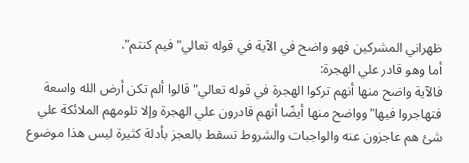ظهراني المشركين فهو واضح في الآية في قوله تعالي"فيم كنتم".
أما وهو قادر علي الهجرة:
فالآية واضح منها أنهم تركوا الهجرة في قوله تعالي"قالوا ألم تكن أرض الله واسعة فتهاجروا فيها"وواضح منها أيضًا أنهم قادرون علي الهجرة وإلا تلومهم الملائكة علي شئ هم عاجزون عنه والواجبات والشروط تسقط بالعجز بأدلة كثيرة ليس هذا موضوع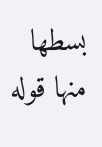بسطها منها قوله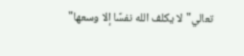تعالي"لا يكلف الله نفسًا إلا وسعها"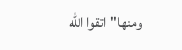ومنها"اتقوا الله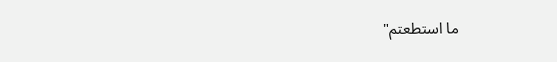ما استطعتم"